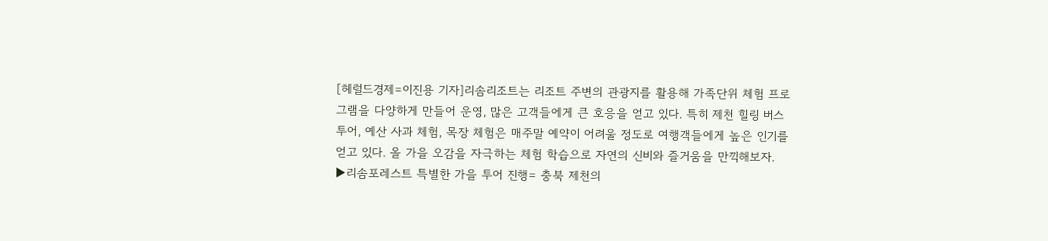[헤럴드경제=이진용 기자]리솜리조트는 리조트 주변의 관광지를 활용해 가족단위 체험 프로그램을 다양하게 만들어 운영, 많은 고객들에게 큰 호응을 얻고 있다. 특히 제천 힐링 버스 투어, 예산 사과 체험, 목장 체험은 매주말 예약이 어려울 정도로 여행객들에게 높은 인기를 얻고 있다. 올 가을 오감을 자극하는 체험 학습으로 자연의 신비와 즐거움을 만끽해보자.
▶리솜포레스트 특별한 가을 투어 진행= 충북 제천의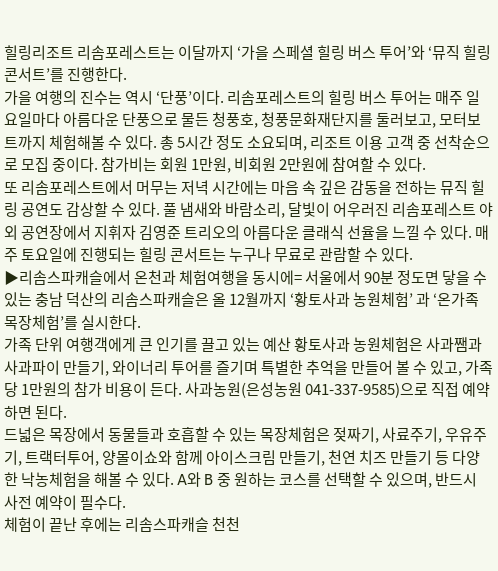힐링리조트 리솜포레스트는 이달까지 ‘가을 스페셜 힐링 버스 투어’와 ‘뮤직 힐링 콘서트’를 진행한다.
가을 여행의 진수는 역시 ‘단풍’이다. 리솜포레스트의 힐링 버스 투어는 매주 일요일마다 아름다운 단풍으로 물든 청풍호, 청풍문화재단지를 둘러보고, 모터보트까지 체험해볼 수 있다. 총 5시간 정도 소요되며, 리조트 이용 고객 중 선착순으로 모집 중이다. 참가비는 회원 1만원, 비회원 2만원에 참여할 수 있다.
또 리솜포레스트에서 머무는 저녁 시간에는 마음 속 깊은 감동을 전하는 뮤직 힐링 공연도 감상할 수 있다. 풀 냄새와 바람소리, 달빛이 어우러진 리솜포레스트 야외 공연장에서 지휘자 김영준 트리오의 아름다운 클래식 선율을 느낄 수 있다. 매주 토요일에 진행되는 힐링 콘서트는 누구나 무료로 관람할 수 있다.
▶리솜스파캐슬에서 온천과 체험여행을 동시에= 서울에서 90분 정도면 닿을 수 있는 충남 덕산의 리솜스파캐슬은 올 12월까지 ‘황토사과 농원체험’ 과 ‘온가족 목장체험’를 실시한다.
가족 단위 여행객에게 큰 인기를 끌고 있는 예산 황토사과 농원체험은 사과쨈과 사과파이 만들기, 와이너리 투어를 즐기며 특별한 추억을 만들어 볼 수 있고, 가족당 1만원의 참가 비용이 든다. 사과농원(은성농원 041-337-9585)으로 직접 예약하면 된다.
드넓은 목장에서 동물들과 호흡할 수 있는 목장체험은 젖짜기, 사료주기, 우유주기, 트랙터투어, 양몰이쇼와 함께 아이스크림 만들기, 천연 치즈 만들기 등 다양한 낙농체험을 해볼 수 있다. A와 B 중 원하는 코스를 선택할 수 있으며, 반드시 사전 예약이 필수다.
체험이 끝난 후에는 리솜스파캐슬 천천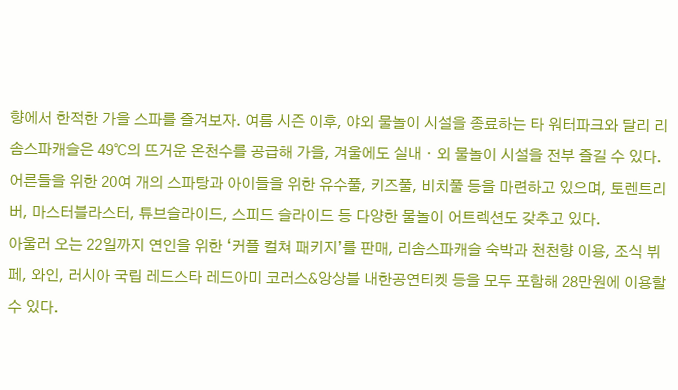향에서 한적한 가을 스파를 즐겨보자. 여름 시즌 이후, 야외 물놀이 시설을 종료하는 타 워터파크와 달리 리솜스파캐슬은 49℃의 뜨거운 온천수를 공급해 가을, 겨울에도 실내ㆍ외 물놀이 시설을 전부 즐길 수 있다. 어른들을 위한 20여 개의 스파탕과 아이들을 위한 유수풀, 키즈풀, 비치풀 등을 마련하고 있으며, 토렌트리버, 마스터블라스터, 튜브슬라이드, 스피드 슬라이드 등 다양한 물놀이 어트렉션도 갖추고 있다.
아울러 오는 22일까지 연인을 위한 ‘커플 컬쳐 패키지’를 판매, 리솜스파캐슬 숙박과 천천향 이용, 조식 뷔페, 와인, 러시아 국립 레드스타 레드아미 코러스&앙상블 내한공연티켓 등을 모두 포함해 28만원에 이용할 수 있다.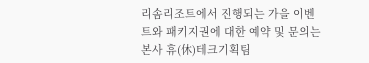리솜리조트에서 진행되는 가을 이벤트와 패키지권에 대한 예약 및 문의는 본사 휴(休)테크기획팀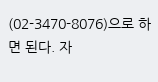(02-3470-8076)으로 하면 된다. 자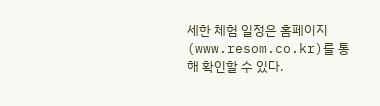세한 체험 일정은 홈페이지(www.resom.co.kr)를 통해 확인할 수 있다.